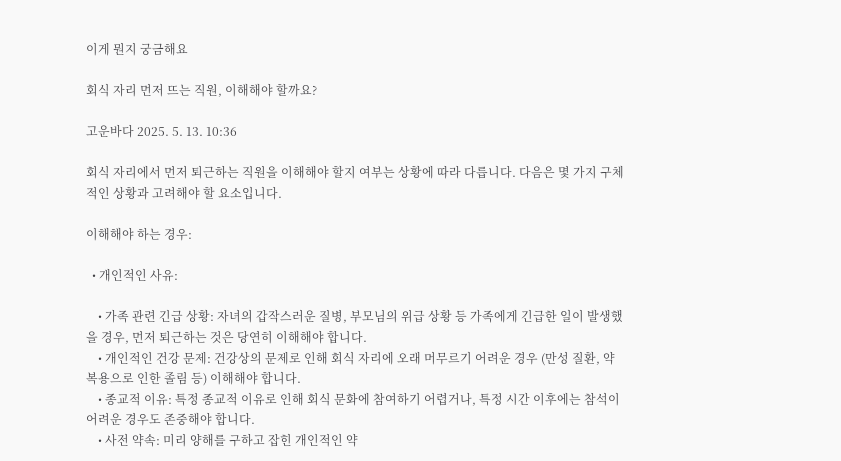이게 뭔지 궁금해요

회식 자리 먼저 뜨는 직원, 이해해야 할까요?

고운바다 2025. 5. 13. 10:36

회식 자리에서 먼저 퇴근하는 직원을 이해해야 할지 여부는 상황에 따라 다릅니다. 다음은 몇 가지 구체적인 상황과 고려해야 할 요소입니다.

이해해야 하는 경우:

  • 개인적인 사유:

    • 가족 관련 긴급 상황: 자녀의 갑작스러운 질병, 부모님의 위급 상황 등 가족에게 긴급한 일이 발생했을 경우, 먼저 퇴근하는 것은 당연히 이해해야 합니다.
    • 개인적인 건강 문제: 건강상의 문제로 인해 회식 자리에 오래 머무르기 어려운 경우 (만성 질환, 약 복용으로 인한 졸림 등) 이해해야 합니다.
    • 종교적 이유: 특정 종교적 이유로 인해 회식 문화에 참여하기 어렵거나, 특정 시간 이후에는 참석이 어려운 경우도 존중해야 합니다.
    • 사전 약속: 미리 양해를 구하고 잡힌 개인적인 약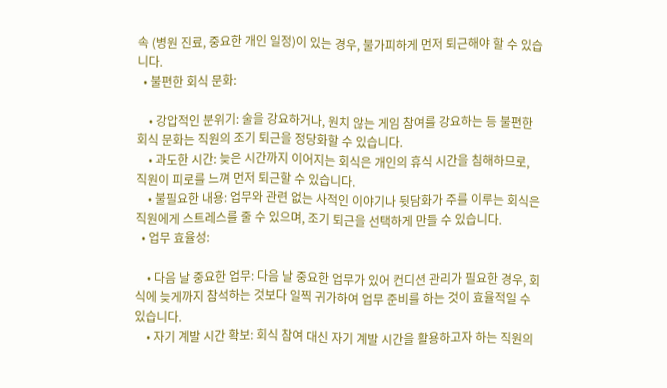속 (병원 진료, 중요한 개인 일정)이 있는 경우, 불가피하게 먼저 퇴근해야 할 수 있습니다.
  • 불편한 회식 문화:

    • 강압적인 분위기: 술을 강요하거나, 원치 않는 게임 참여를 강요하는 등 불편한 회식 문화는 직원의 조기 퇴근을 정당화할 수 있습니다.
    • 과도한 시간: 늦은 시간까지 이어지는 회식은 개인의 휴식 시간을 침해하므로, 직원이 피로를 느껴 먼저 퇴근할 수 있습니다.
    • 불필요한 내용: 업무와 관련 없는 사적인 이야기나 뒷담화가 주를 이루는 회식은 직원에게 스트레스를 줄 수 있으며, 조기 퇴근을 선택하게 만들 수 있습니다.
  • 업무 효율성:

    • 다음 날 중요한 업무: 다음 날 중요한 업무가 있어 컨디션 관리가 필요한 경우, 회식에 늦게까지 참석하는 것보다 일찍 귀가하여 업무 준비를 하는 것이 효율적일 수 있습니다.
    • 자기 계발 시간 확보: 회식 참여 대신 자기 계발 시간을 활용하고자 하는 직원의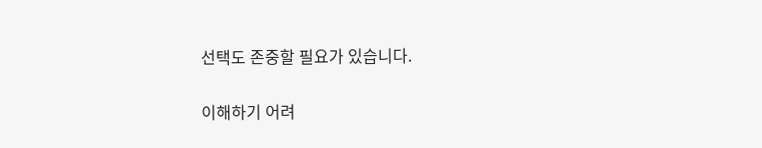선택도 존중할 필요가 있습니다.

이해하기 어려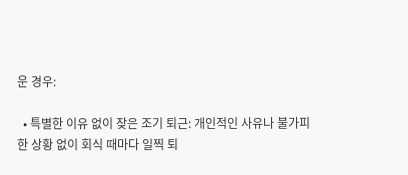운 경우:

  • 특별한 이유 없이 잦은 조기 퇴근: 개인적인 사유나 불가피한 상황 없이 회식 때마다 일찍 퇴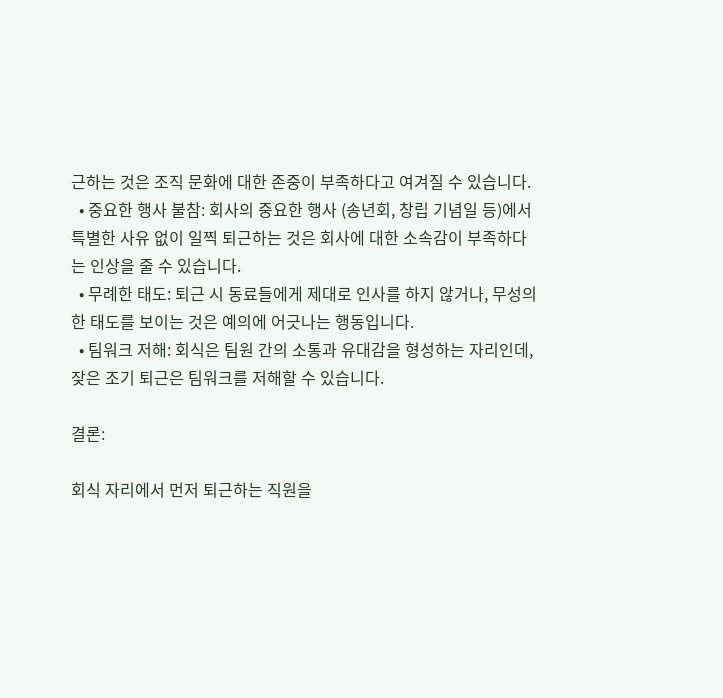근하는 것은 조직 문화에 대한 존중이 부족하다고 여겨질 수 있습니다.
  • 중요한 행사 불참: 회사의 중요한 행사 (송년회, 창립 기념일 등)에서 특별한 사유 없이 일찍 퇴근하는 것은 회사에 대한 소속감이 부족하다는 인상을 줄 수 있습니다.
  • 무례한 태도: 퇴근 시 동료들에게 제대로 인사를 하지 않거나, 무성의한 태도를 보이는 것은 예의에 어긋나는 행동입니다.
  • 팀워크 저해: 회식은 팀원 간의 소통과 유대감을 형성하는 자리인데, 잦은 조기 퇴근은 팀워크를 저해할 수 있습니다.

결론:

회식 자리에서 먼저 퇴근하는 직원을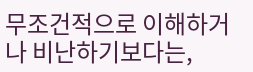무조건적으로 이해하거나 비난하기보다는,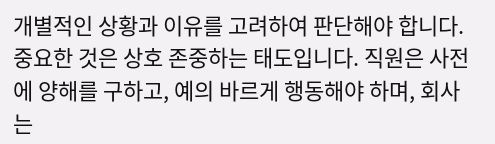개별적인 상황과 이유를 고려하여 판단해야 합니다. 중요한 것은 상호 존중하는 태도입니다. 직원은 사전에 양해를 구하고, 예의 바르게 행동해야 하며, 회사는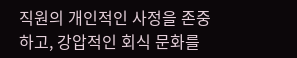직원의 개인적인 사정을 존중하고, 강압적인 회식 문화를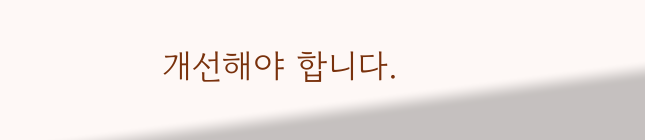개선해야 합니다.